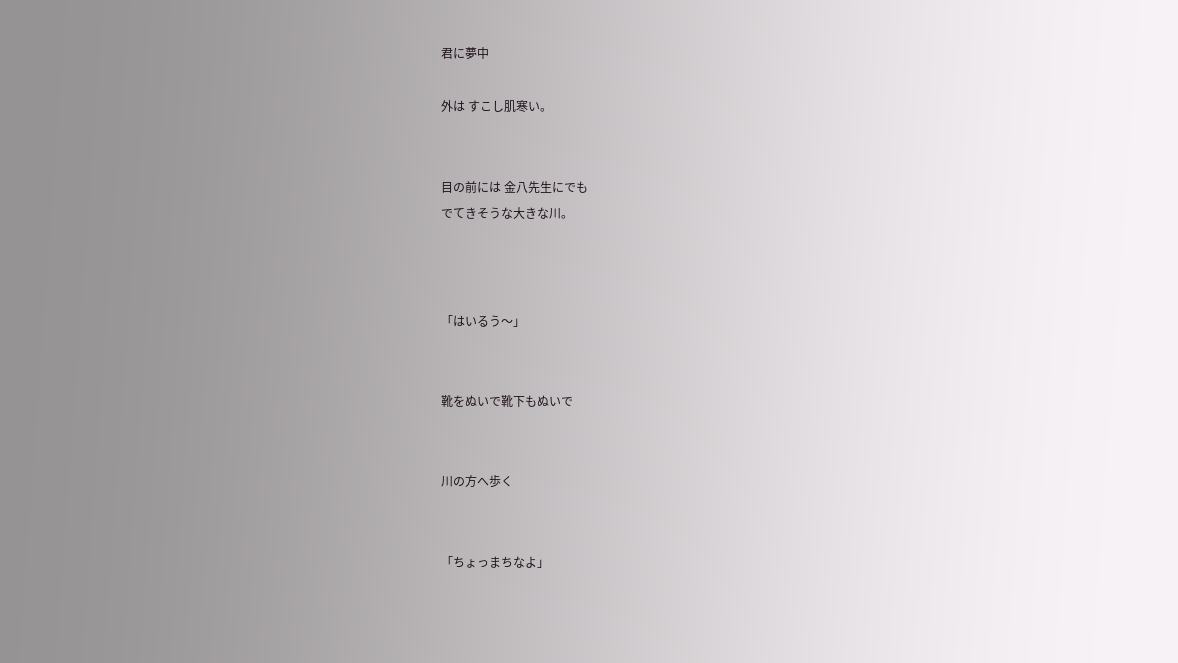君に夢中

外は すこし肌寒い。


目の前には 金八先生にでも
でてきそうな大きな川。



「はいるう〜」


靴をぬいで靴下もぬいで


川の方へ歩く


「ちょっまちなよ」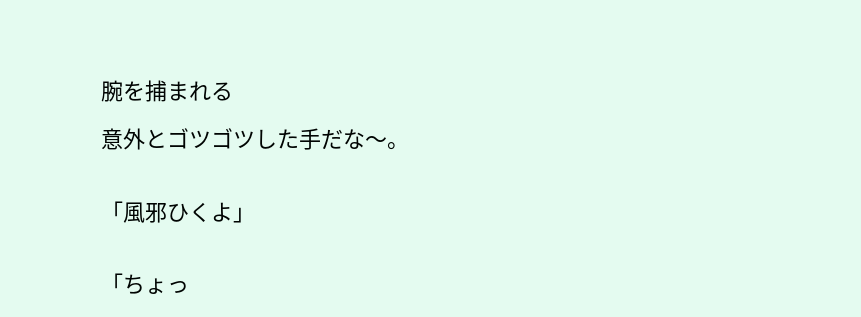腕を捕まれる

意外とゴツゴツした手だな〜。


「風邪ひくよ」


「ちょっ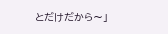とだけだから〜」